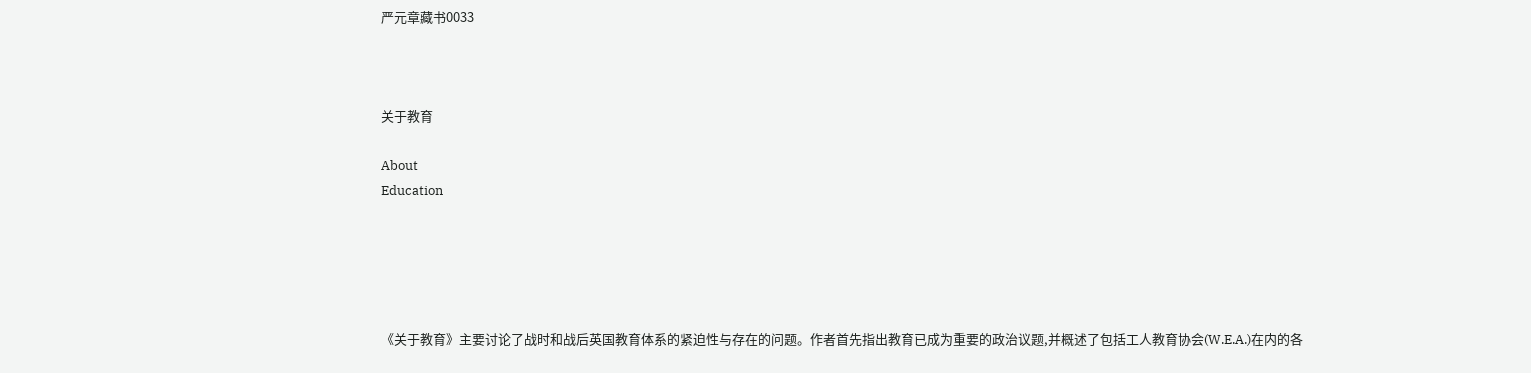严元章藏书0033



关于教育

About
Education





《关于教育》主要讨论了战时和战后英国教育体系的紧迫性与存在的问题。作者首先指出教育已成为重要的政治议题,并概述了包括工人教育协会(W.E.A.)在内的各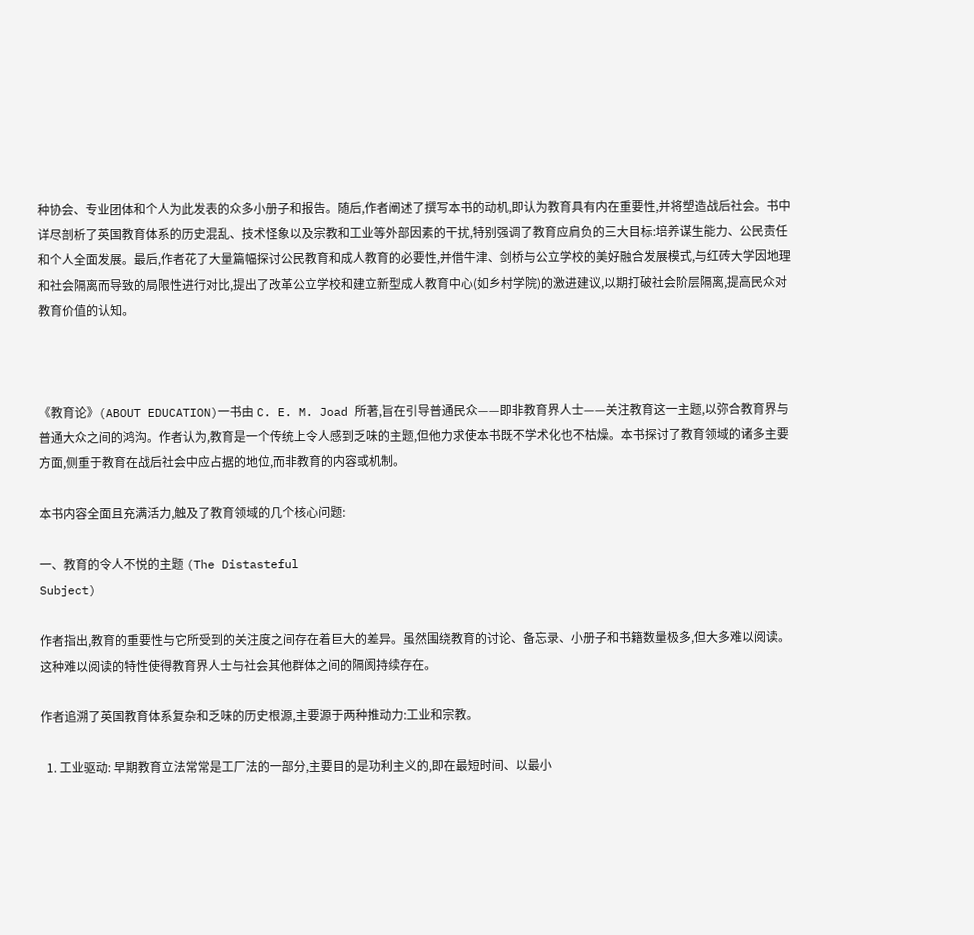种协会、专业团体和个人为此发表的众多小册子和报告。随后,作者阐述了撰写本书的动机,即认为教育具有内在重要性,并将塑造战后社会。书中详尽剖析了英国教育体系的历史混乱、技术怪象以及宗教和工业等外部因素的干扰,特别强调了教育应肩负的三大目标:培养谋生能力、公民责任和个人全面发展。最后,作者花了大量篇幅探讨公民教育和成人教育的必要性,并借牛津、剑桥与公立学校的美好融合发展模式,与红砖大学因地理和社会隔离而导致的局限性进行对比,提出了改革公立学校和建立新型成人教育中心(如乡村学院)的激进建议,以期打破社会阶层隔离,提高民众对教育价值的认知。



《教育论》(ABOUT EDUCATION)一书由 C. E. M. Joad 所著,旨在引导普通民众——即非教育界人士——关注教育这一主题,以弥合教育界与普通大众之间的鸿沟。作者认为,教育是一个传统上令人感到乏味的主题,但他力求使本书既不学术化也不枯燥。本书探讨了教育领域的诸多主要方面,侧重于教育在战后社会中应占据的地位,而非教育的内容或机制。

本书内容全面且充满活力,触及了教育领域的几个核心问题:

一、教育的令人不悦的主题 (The Distasteful
Subject)

作者指出,教育的重要性与它所受到的关注度之间存在着巨大的差异。虽然围绕教育的讨论、备忘录、小册子和书籍数量极多,但大多难以阅读。这种难以阅读的特性使得教育界人士与社会其他群体之间的隔阂持续存在。

作者追溯了英国教育体系复杂和乏味的历史根源,主要源于两种推动力:工业和宗教。

  1. 工业驱动: 早期教育立法常常是工厂法的一部分,主要目的是功利主义的,即在最短时间、以最小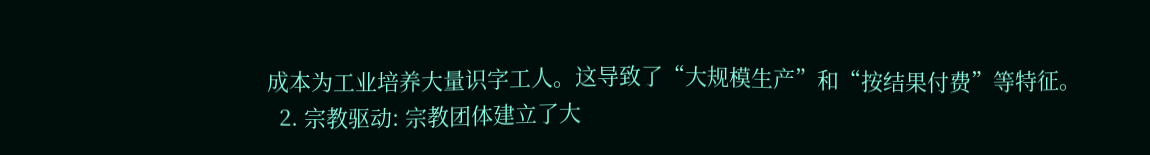成本为工业培养大量识字工人。这导致了“大规模生产”和“按结果付费”等特征。
  2. 宗教驱动: 宗教团体建立了大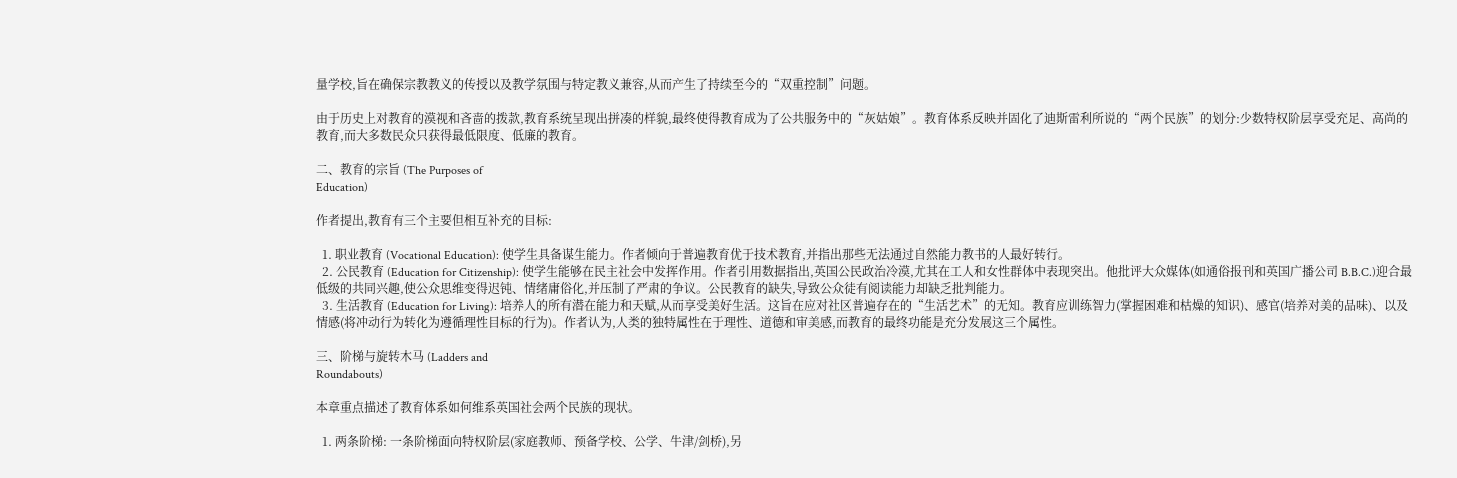量学校,旨在确保宗教教义的传授以及教学氛围与特定教义兼容,从而产生了持续至今的“双重控制”问题。

由于历史上对教育的漠视和吝啬的拨款,教育系统呈现出拼凑的样貌,最终使得教育成为了公共服务中的“灰姑娘”。教育体系反映并固化了迪斯雷利所说的“两个民族”的划分:少数特权阶层享受充足、高尚的教育,而大多数民众只获得最低限度、低廉的教育。

二、教育的宗旨 (The Purposes of
Education)

作者提出,教育有三个主要但相互补充的目标:

  1. 职业教育 (Vocational Education): 使学生具备谋生能力。作者倾向于普遍教育优于技术教育,并指出那些无法通过自然能力教书的人最好转行。
  2. 公民教育 (Education for Citizenship): 使学生能够在民主社会中发挥作用。作者引用数据指出,英国公民政治冷漠,尤其在工人和女性群体中表现突出。他批评大众媒体(如通俗报刊和英国广播公司 B.B.C.)迎合最低级的共同兴趣,使公众思维变得迟钝、情绪庸俗化,并压制了严肃的争议。公民教育的缺失,导致公众徒有阅读能力却缺乏批判能力。
  3. 生活教育 (Education for Living): 培养人的所有潜在能力和天赋,从而享受美好生活。这旨在应对社区普遍存在的“生活艺术”的无知。教育应训练智力(掌握困难和枯燥的知识)、感官(培养对美的品味)、以及情感(将冲动行为转化为遵循理性目标的行为)。作者认为,人类的独特属性在于理性、道德和审美感,而教育的最终功能是充分发展这三个属性。

三、阶梯与旋转木马 (Ladders and
Roundabouts)

本章重点描述了教育体系如何维系英国社会两个民族的现状。

  1. 两条阶梯: 一条阶梯面向特权阶层(家庭教师、预备学校、公学、牛津/剑桥),另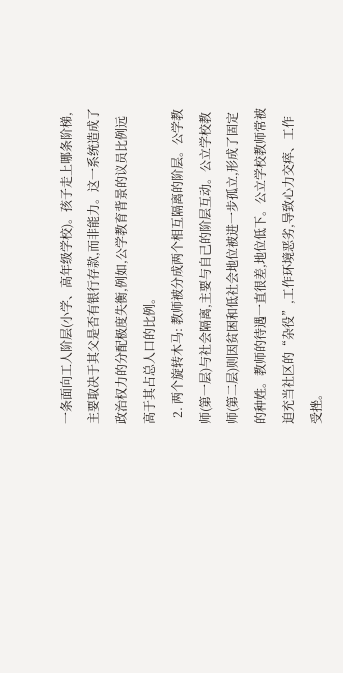一条面向工人阶层(小学、高年级学校)。孩子走上哪条阶梯,主要取决于其父是否有银行存款,而非能力。这一系统造成了政治权力的分配极度失衡,例如,公学教育背景的议员比例远高于其占总人口的比例。
  2. 两个旋转木马: 教师被分成两个相互隔离的阶层。公学教师(第一层)与社会隔离,主要与自己的阶层互动。公立学校教师(第二层)则因贫困和低社会地位被进一步孤立,形成了固定的种姓。教师的待遇一直很差,地位低下。公立学校教师常被迫充当社区的“杂役”,工作环境恶劣,导致心力交瘁、工作受挫。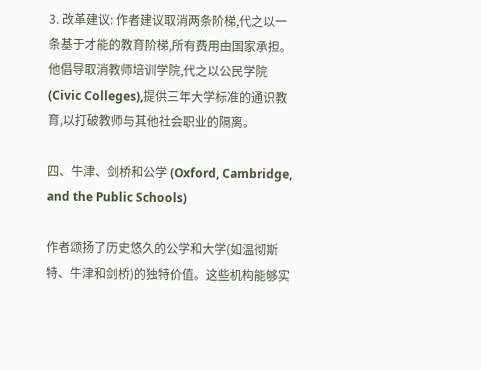3. 改革建议: 作者建议取消两条阶梯,代之以一条基于才能的教育阶梯,所有费用由国家承担。他倡导取消教师培训学院,代之以公民学院 (Civic Colleges),提供三年大学标准的通识教育,以打破教师与其他社会职业的隔离。

四、牛津、剑桥和公学 (Oxford, Cambridge,
and the Public Schools)

作者颂扬了历史悠久的公学和大学(如温彻斯特、牛津和剑桥)的独特价值。这些机构能够实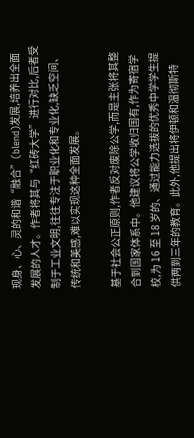现身、心、灵的和谐“融合”(blend)发展,培养出全面发展的人才。作者将其与“红砖大学”进行对比,后者受制于工业文明,往往专注于职业化和专业化,缺乏空间、传统和美感,难以实现这种全面发展。

基于社会公正原则,作者反对废除公学,而是主张将其整合到国家体系中。他建议将公学收归国有,作为寄宿学校,为 16 至 18 岁的、通过能力选拔的优秀中学学生提供两到三年的教育。此外,他提出将伊顿和温彻斯特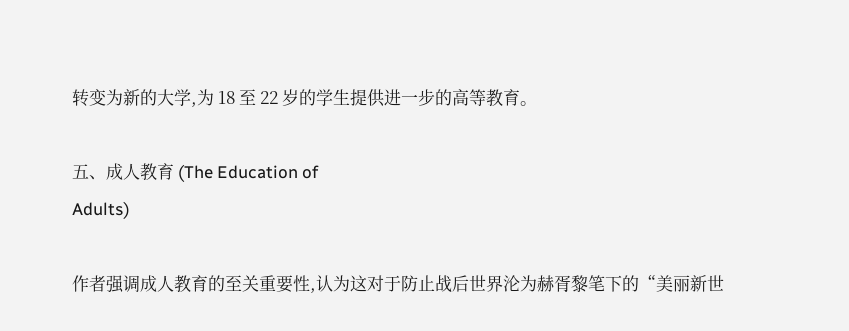转变为新的大学,为 18 至 22 岁的学生提供进一步的高等教育。

五、成人教育 (The Education of
Adults)

作者强调成人教育的至关重要性,认为这对于防止战后世界沦为赫胥黎笔下的“美丽新世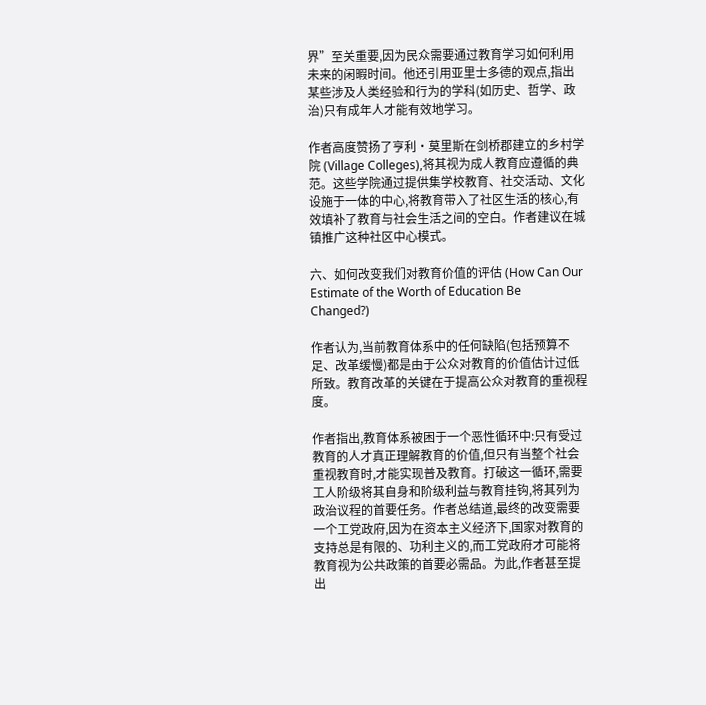界”至关重要,因为民众需要通过教育学习如何利用未来的闲暇时间。他还引用亚里士多德的观点,指出某些涉及人类经验和行为的学科(如历史、哲学、政治)只有成年人才能有效地学习。

作者高度赞扬了亨利·莫里斯在剑桥郡建立的乡村学院 (Village Colleges),将其视为成人教育应遵循的典范。这些学院通过提供集学校教育、社交活动、文化设施于一体的中心,将教育带入了社区生活的核心,有效填补了教育与社会生活之间的空白。作者建议在城镇推广这种社区中心模式。

六、如何改变我们对教育价值的评估 (How Can Our Estimate of the Worth of Education Be
Changed?)

作者认为,当前教育体系中的任何缺陷(包括预算不足、改革缓慢)都是由于公众对教育的价值估计过低所致。教育改革的关键在于提高公众对教育的重视程度。

作者指出,教育体系被困于一个恶性循环中:只有受过教育的人才真正理解教育的价值,但只有当整个社会重视教育时,才能实现普及教育。打破这一循环,需要工人阶级将其自身和阶级利益与教育挂钩,将其列为政治议程的首要任务。作者总结道,最终的改变需要一个工党政府,因为在资本主义经济下,国家对教育的支持总是有限的、功利主义的,而工党政府才可能将教育视为公共政策的首要必需品。为此,作者甚至提出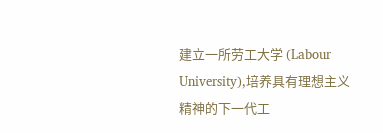建立一所劳工大学 (Labour University),培养具有理想主义精神的下一代工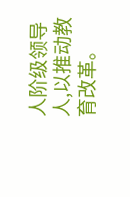人阶级领导人,以推动教育改革。